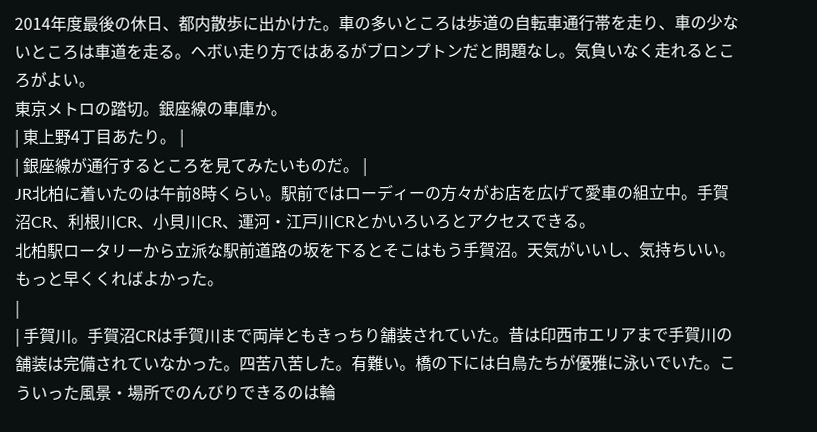2014年度最後の休日、都内散歩に出かけた。車の多いところは歩道の自転車通行帯を走り、車の少ないところは車道を走る。ヘボい走り方ではあるがブロンプトンだと問題なし。気負いなく走れるところがよい。
東京メトロの踏切。銀座線の車庫か。
| 東上野4丁目あたり。 |
| 銀座線が通行するところを見てみたいものだ。 |
JR北柏に着いたのは午前8時くらい。駅前ではローディーの方々がお店を広げて愛車の組立中。手賀沼CR、利根川CR、小貝川CR、運河・江戸川CRとかいろいろとアクセスできる。
北柏駅ロータリーから立派な駅前道路の坂を下るとそこはもう手賀沼。天気がいいし、気持ちいい。もっと早くくればよかった。
|
| 手賀川。手賀沼CRは手賀川まで両岸ともきっちり舗装されていた。昔は印西市エリアまで手賀川の舗装は完備されていなかった。四苦八苦した。有難い。橋の下には白鳥たちが優雅に泳いでいた。こういった風景・場所でのんびりできるのは輪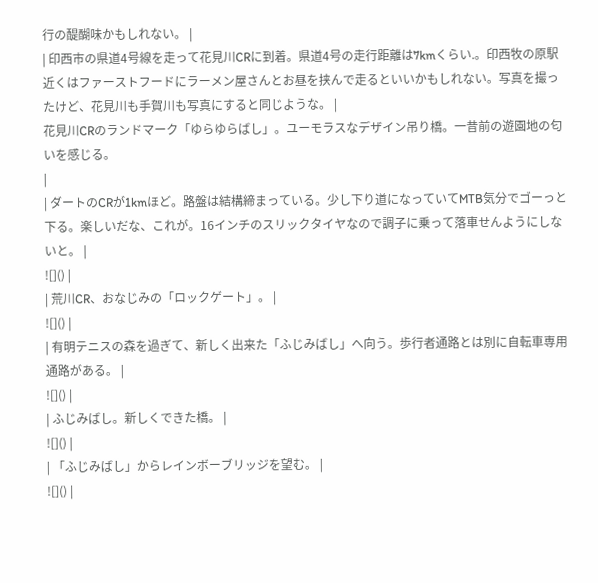行の醍醐味かもしれない。 |
| 印西市の県道4号線を走って花見川CRに到着。県道4号の走行距離は7kmくらい.。印西牧の原駅近くはファーストフードにラーメン屋さんとお昼を挟んで走るといいかもしれない。写真を撮ったけど、花見川も手賀川も写真にすると同じような。 |
花見川CRのランドマーク「ゆらゆらばし」。ユーモラスなデザイン吊り橋。一昔前の遊園地の匂いを感じる。
|
| ダートのCRが1kmほど。路盤は結構締まっている。少し下り道になっていてMTB気分でゴーっと下る。楽しいだな、これが。16インチのスリックタイヤなので調子に乗って落車せんようにしないと。 |
![]() |
| 荒川CR、おなじみの「ロックゲート」。 |
![]() |
| 有明テニスの森を過ぎて、新しく出来た「ふじみばし」へ向う。歩行者通路とは別に自転車専用通路がある。 |
![]() |
| ふじみばし。新しくできた橋。 |
![]() |
| 「ふじみばし」からレインボーブリッジを望む。 |
![]() |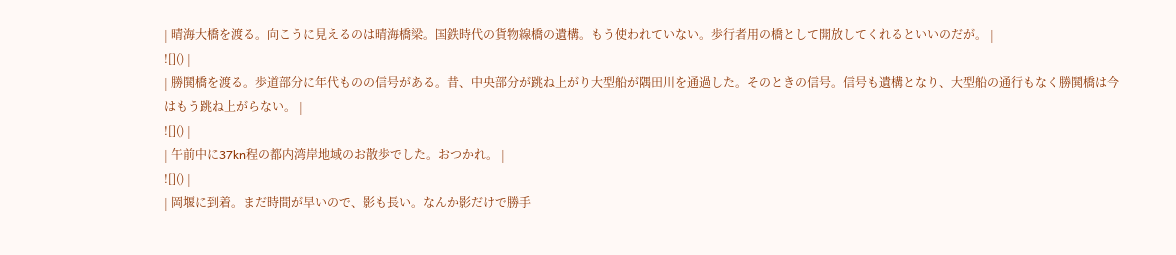| 晴海大橋を渡る。向こうに見えるのは晴海橋梁。国鉄時代の貨物線橋の遺構。もう使われていない。歩行者用の橋として開放してくれるといいのだが。 |
![]() |
| 勝鬨橋を渡る。歩道部分に年代ものの信号がある。昔、中央部分が跳ね上がり大型船が隅田川を通過した。そのときの信号。信号も遺構となり、大型船の通行もなく勝鬨橋は今はもう跳ね上がらない。 |
![]() |
| 午前中に37kn程の都内湾岸地域のお散歩でした。おつかれ。 |
![]() |
| 岡堰に到着。まだ時間が早いので、影も長い。なんか影だけで勝手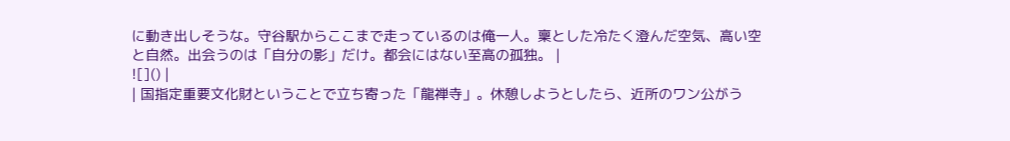に動き出しそうな。守谷駅からここまで走っているのは俺一人。稟とした冷たく澄んだ空気、高い空と自然。出会うのは「自分の影」だけ。都会にはない至高の孤独。 |
![]() |
| 国指定重要文化財ということで立ち寄った「龍禅寺」。休憩しようとしたら、近所のワン公がう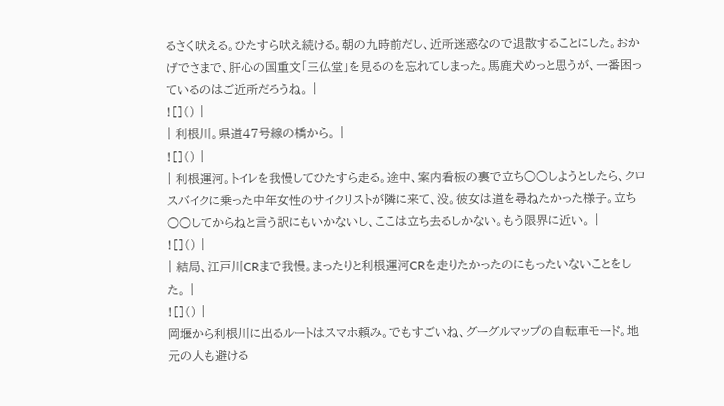るさく吠える。ひたすら吠え続ける。朝の九時前だし、近所迷惑なので退散することにした。おかげでさまで、肝心の国重文「三仏堂」を見るのを忘れてしまった。馬鹿犬めっと思うが、一番困っているのはご近所だろうね。 |
![]() |
| 利根川。県道47号線の橋から。 |
![]() |
| 利根運河。トイレを我慢してひたすら走る。途中、案内看板の裏で立ち○○しようとしたら、クロスバイクに乗った中年女性のサイクリストが隣に来て、没。彼女は道を尋ねたかった様子。立ち○○してからねと言う訳にもいかないし、ここは立ち去るしかない。もう限界に近い。 |
![]() |
| 結局、江戸川CRまで我慢。まったりと利根運河CRを走りたかったのにもったいないことをした。 |
![]() |
岡堰から利根川に出るルートはスマホ頼み。でもすごいね、グーグルマップの自転車モード。地元の人も避ける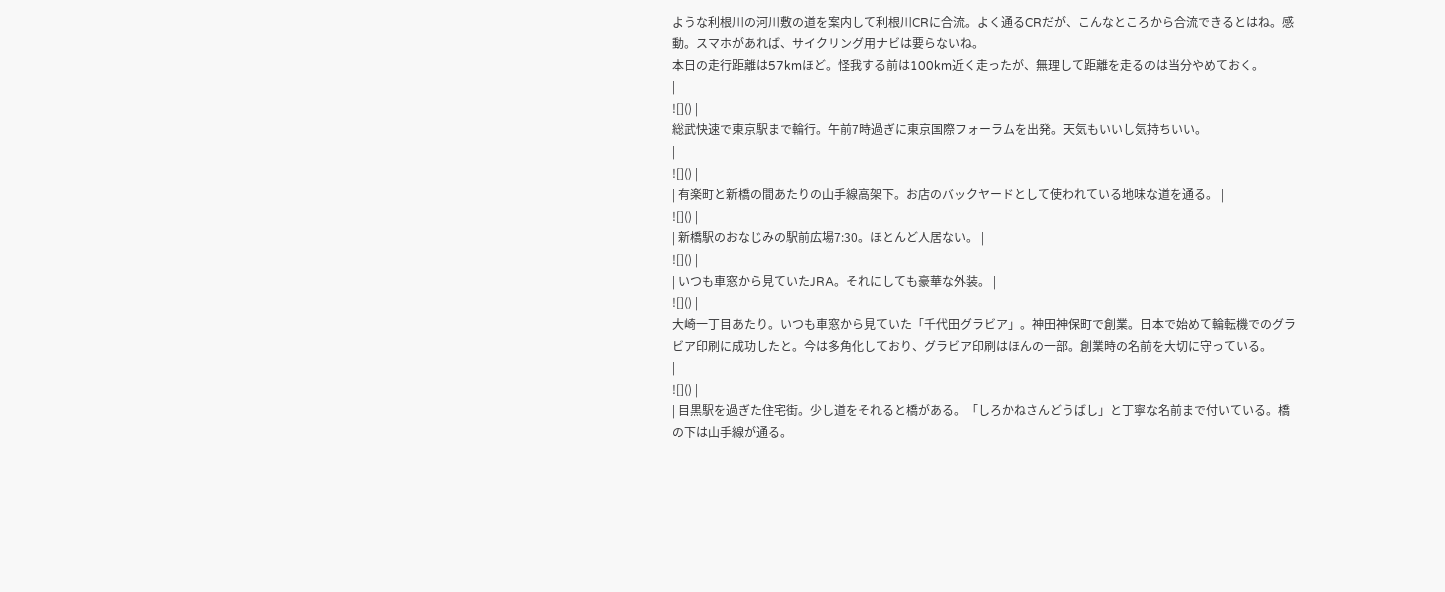ような利根川の河川敷の道を案内して利根川CRに合流。よく通るCRだが、こんなところから合流できるとはね。感動。スマホがあれば、サイクリング用ナビは要らないね。
本日の走行距離は57kmほど。怪我する前は100km近く走ったが、無理して距離を走るのは当分やめておく。
|
![]() |
総武快速で東京駅まで輪行。午前7時過ぎに東京国際フォーラムを出発。天気もいいし気持ちいい。
|
![]() |
| 有楽町と新橋の間あたりの山手線高架下。お店のバックヤードとして使われている地味な道を通る。 |
![]() |
| 新橋駅のおなじみの駅前広場7:30。ほとんど人居ない。 |
![]() |
| いつも車窓から見ていたJRA。それにしても豪華な外装。 |
![]() |
大崎一丁目あたり。いつも車窓から見ていた「千代田グラビア」。神田神保町で創業。日本で始めて輪転機でのグラビア印刷に成功したと。今は多角化しており、グラビア印刷はほんの一部。創業時の名前を大切に守っている。
|
![]() |
| 目黒駅を過ぎた住宅街。少し道をそれると橋がある。「しろかねさんどうばし」と丁寧な名前まで付いている。橋の下は山手線が通る。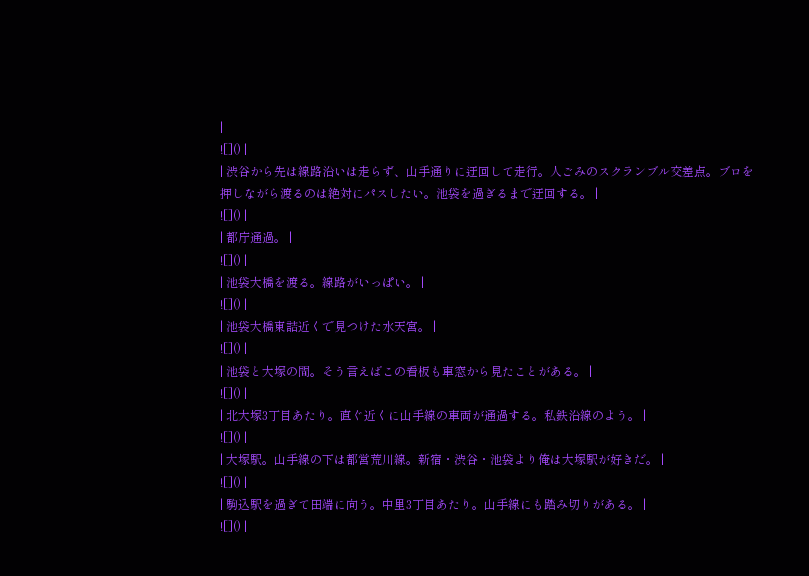|
![]() |
| 渋谷から先は線路沿いは走らず、山手通りに迂回して走行。人ごみのスクランブル交差点。ブロを押しながら渡るのは絶対にパスしたい。池袋を過ぎるまで迂回する。 |
![]() |
| 都庁通過。 |
![]() |
| 池袋大橋を渡る。線路がいっぱい。 |
![]() |
| 池袋大橋東詰近くで見つけた水天宮。 |
![]() |
| 池袋と大塚の間。そう言えばこの看板も車窓から見たことがある。 |
![]() |
| 北大塚3丁目あたり。直ぐ近くに山手線の車両が通過する。私鉄沿線のよう。 |
![]() |
| 大塚駅。山手線の下は都営荒川線。新宿・渋谷・池袋より俺は大塚駅が好きだ。 |
![]() |
| 駒込駅を過ぎて田端に向う。中里3丁目あたり。山手線にも踏み切りがある。 |
![]() |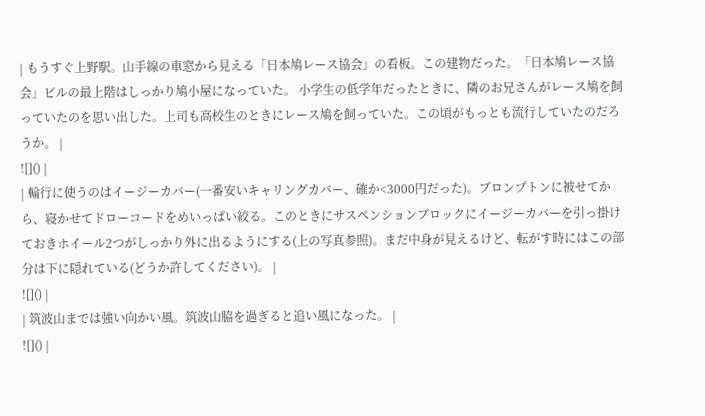| もうすぐ上野駅。山手線の車窓から見える「日本鳩レース協会」の看板。この建物だった。「日本鳩レース協会」ビルの最上階はしっかり鳩小屋になっていた。 小学生の低学年だったときに、隣のお兄さんがレース鳩を飼っていたのを思い出した。上司も高校生のときにレース鳩を飼っていた。この頃がもっとも流行していたのだろうか。 |
![]() |
| 輪行に使うのはイージーカバー(一番安いキャリングカバー、確か<3000円だった)。ブロンプトンに被せてから、寝かせてドローコードをめいっぱい絞る。このときにサスペンションブロックにイージーカバーを引っ掛けておきホイール2つがしっかり外に出るようにする(上の写真参照)。まだ中身が見えるけど、転がす時にはこの部分は下に隠れている(どうか許してください)。 |
![]() |
| 筑波山までは強い向かい風。筑波山脇を過ぎると追い風になった。 |
![]() |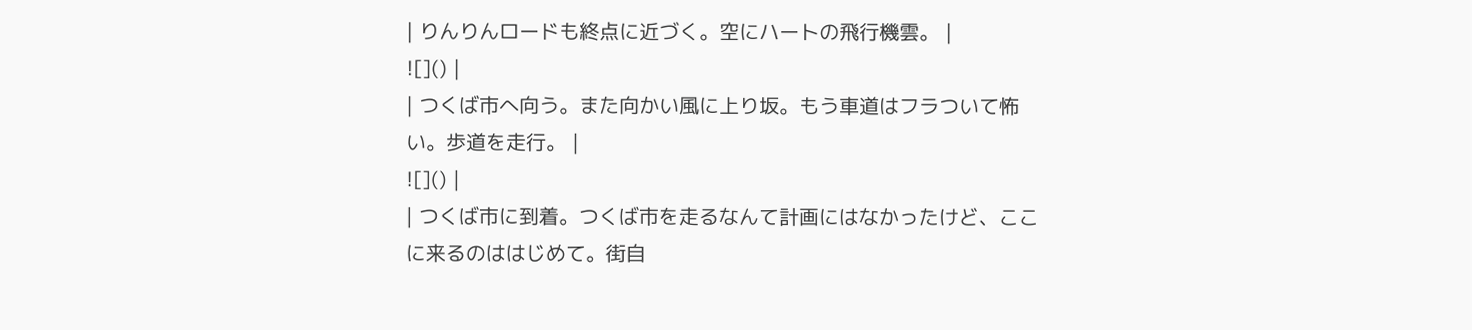| りんりんロードも終点に近づく。空にハートの飛行機雲。 |
![]() |
| つくば市へ向う。また向かい風に上り坂。もう車道はフラついて怖い。歩道を走行。 |
![]() |
| つくば市に到着。つくば市を走るなんて計画にはなかったけど、ここに来るのははじめて。街自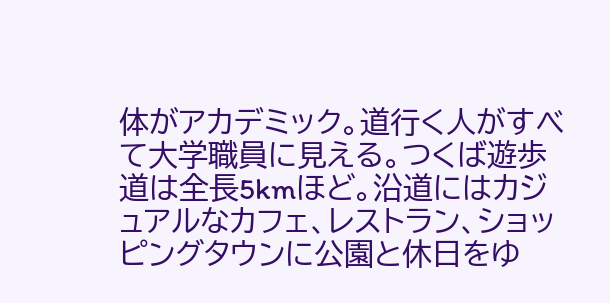体がアカデミック。道行く人がすべて大学職員に見える。つくば遊歩道は全長5kmほど。沿道にはカジュアルなカフェ、レストラン、ショッピングタウンに公園と休日をゆ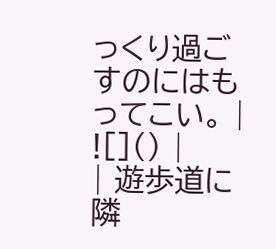っくり過ごすのにはもってこい。 |
![]() |
| 遊歩道に隣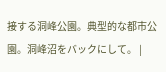接する洞峰公園。典型的な都市公園。洞峰沼をバックにして。 |